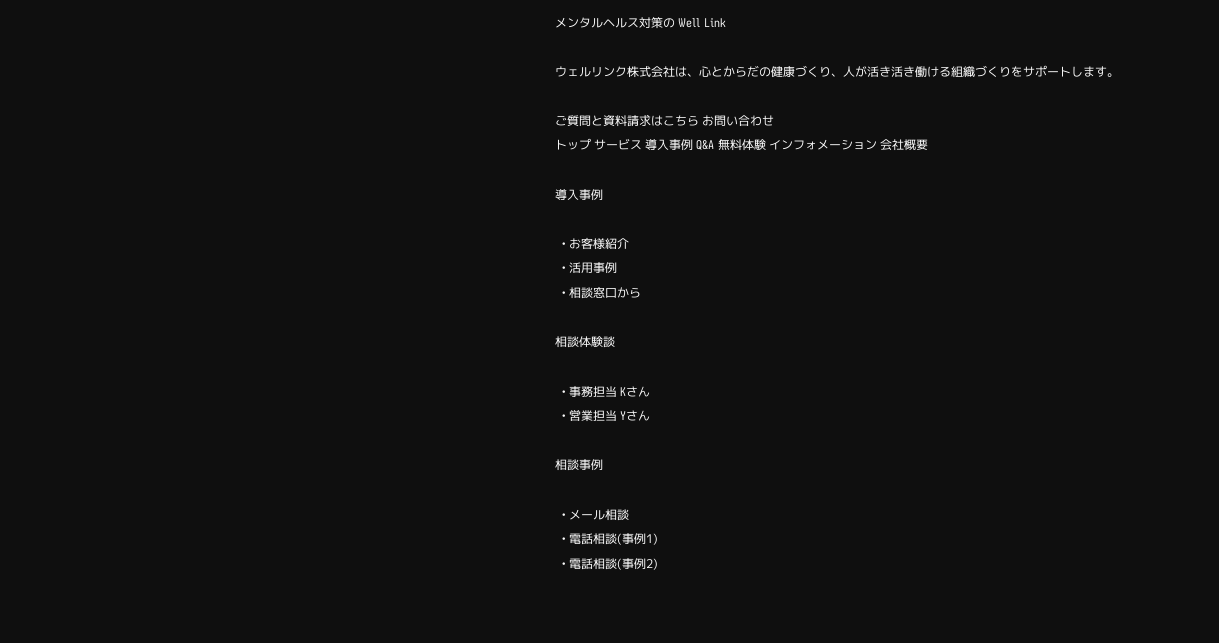メンタルヘルス対策の Well Link

ウェルリンク株式会社は、心とからだの健康づくり、人が活き活き働ける組織づくりをサポートします。

ご質問と資料請求はこちら お問い合わせ
トップ サービス 導入事例 Q&A 無料体験 インフォメーション 会社概要

導入事例

  • お客様紹介
  • 活用事例
  • 相談窓口から

相談体験談

  • 事務担当 Kさん
  • 営業担当 Yさん

相談事例

  • メール相談
  • 電話相談(事例1)
  • 電話相談(事例2)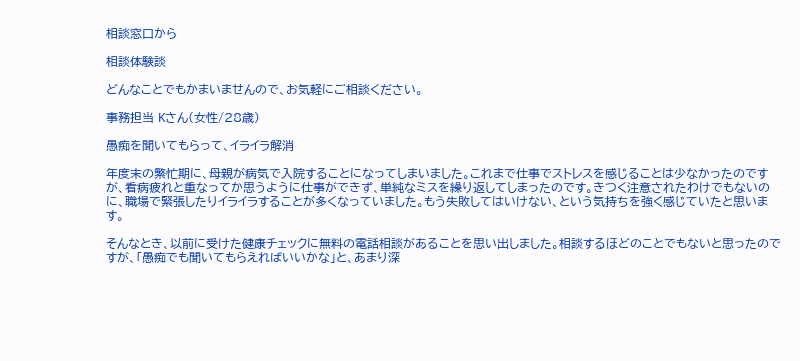相談窓口から

相談体験談

どんなことでもかまいませんので、お気軽にご相談ください。

事務担当 Kさん(女性/28歳)

愚痴を聞いてもらって、イライラ解消

年度末の繁忙期に、母親が病気で入院することになってしまいました。これまで仕事でストレスを感じることは少なかったのですが、看病疲れと重なってか思うように仕事ができず、単純なミスを繰り返してしまったのです。きつく注意されたわけでもないのに、職場で緊張したりイライラすることが多くなっていました。もう失敗してはいけない、という気持ちを強く感じていたと思います。

そんなとき、以前に受けた健康チェックに無料の電話相談があることを思い出しました。相談するほどのことでもないと思ったのですが、「愚痴でも聞いてもらえればいいかな」と、あまり深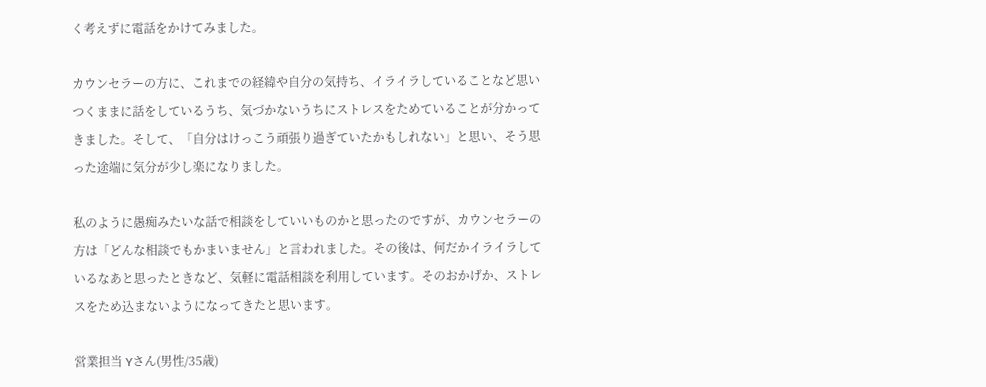く考えずに電話をかけてみました。

カウンセラーの方に、これまでの経緯や自分の気持ち、イライラしていることなど思いつくままに話をしているうち、気づかないうちにストレスをためていることが分かってきました。そして、「自分はけっこう頑張り過ぎていたかもしれない」と思い、そう思った途端に気分が少し楽になりました。

私のように愚痴みたいな話で相談をしていいものかと思ったのですが、カウンセラーの方は「どんな相談でもかまいません」と言われました。その後は、何だかイライラしているなあと思ったときなど、気軽に電話相談を利用しています。そのおかげか、ストレスをため込まないようになってきたと思います。

営業担当 Yさん(男性/35歳)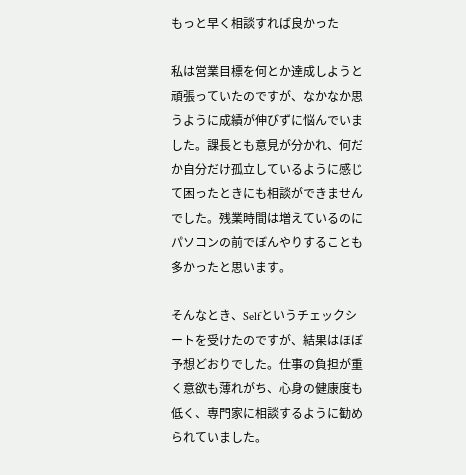もっと早く相談すれば良かった

私は営業目標を何とか達成しようと頑張っていたのですが、なかなか思うように成績が伸びずに悩んでいました。課長とも意見が分かれ、何だか自分だけ孤立しているように感じて困ったときにも相談ができませんでした。残業時間は増えているのにパソコンの前でぼんやりすることも多かったと思います。

そんなとき、Selfというチェックシートを受けたのですが、結果はほぼ予想どおりでした。仕事の負担が重く意欲も薄れがち、心身の健康度も低く、専門家に相談するように勧められていました。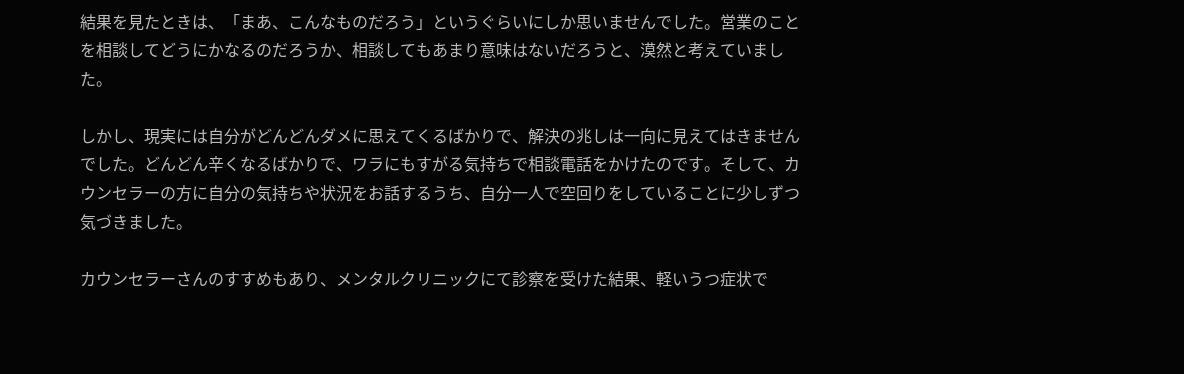結果を見たときは、「まあ、こんなものだろう」というぐらいにしか思いませんでした。営業のことを相談してどうにかなるのだろうか、相談してもあまり意味はないだろうと、漠然と考えていました。

しかし、現実には自分がどんどんダメに思えてくるばかりで、解決の兆しは一向に見えてはきませんでした。どんどん辛くなるばかりで、ワラにもすがる気持ちで相談電話をかけたのです。そして、カウンセラーの方に自分の気持ちや状況をお話するうち、自分一人で空回りをしていることに少しずつ気づきました。

カウンセラーさんのすすめもあり、メンタルクリニックにて診察を受けた結果、軽いうつ症状で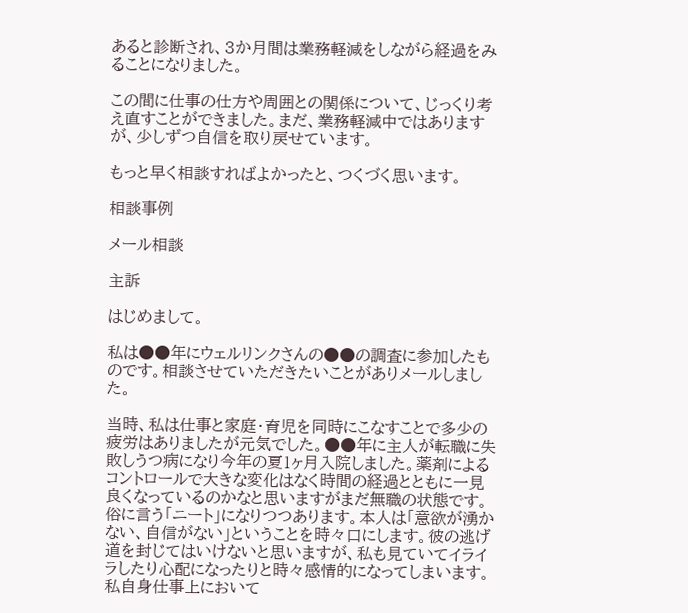あると診断され、3か月間は業務軽減をしながら経過をみることになりました。

この間に仕事の仕方や周囲との関係について、じっくり考え直すことができました。まだ、業務軽減中ではありますが、少しずつ自信を取り戻せています。

もっと早く相談すればよかったと、つくづく思います。

相談事例

メール相談

主訴

はじめまして。

私は●●年にウェルリンクさんの●●の調査に参加したものです。相談させていただきたいことがありメールしました。

当時、私は仕事と家庭・育児を同時にこなすことで多少の疲労はありましたが元気でした。●●年に主人が転職に失敗しうつ病になり今年の夏1ヶ月入院しました。薬剤によるコントロールで大きな変化はなく時間の経過とともに一見良くなっているのかなと思いますがまだ無職の状態です。俗に言う「ニート」になりつつあります。本人は「意欲が湧かない、自信がない」ということを時々口にします。彼の逃げ道を封じてはいけないと思いますが、私も見ていてイライラしたり心配になったりと時々感情的になってしまいます。私自身仕事上において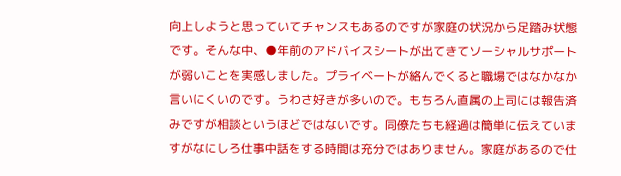向上しようと思っていてチャンスもあるのですが家庭の状況から足踏み状態です。そんな中、●年前のアドバイスシートが出てきてソーシャルサポートが弱いことを実感しました。プライベートが絡んでくると職場ではなかなか言いにくいのです。うわさ好きが多いので。もちろん直属の上司には報告済みですが相談というほどではないです。同僚たちも経過は簡単に伝えていますがなにしろ仕事中話をする時間は充分ではありません。家庭があるので仕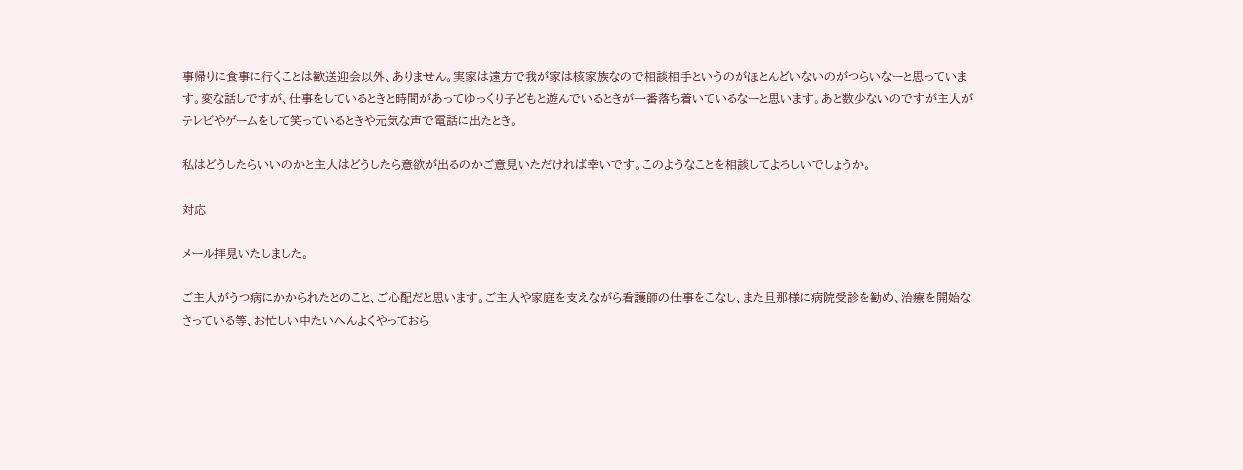事帰りに食事に行くことは歓送迎会以外、ありません。実家は遠方で我が家は核家族なので相談相手というのがほとんどいないのがつらいなーと思っています。変な話しですが、仕事をしているときと時間があってゆっくり子どもと遊んでいるときが一番落ち着いているなーと思います。あと数少ないのですが主人がテレビやゲームをして笑っているときや元気な声で電話に出たとき。

私はどうしたらいいのかと主人はどうしたら意欲が出るのかご意見いただければ幸いです。このようなことを相談してよろしいでしょうか。

対応

メール拝見いたしました。

ご主人がうつ病にかかられたとのこと、ご心配だと思います。ご主人や家庭を支えながら看護師の仕事をこなし、また旦那様に病院受診を勧め、治療を開始なさっている等、お忙しい中たいへんよくやっておら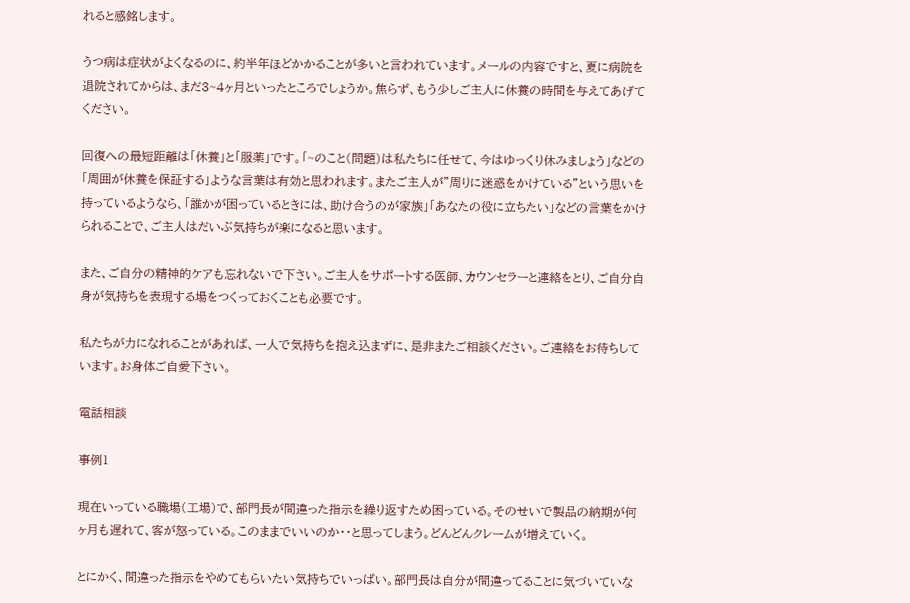れると感銘します。

うつ病は症状がよくなるのに、約半年ほどかかることが多いと言われています。メールの内容ですと、夏に病院を退院されてからは、まだ3~4ヶ月といったところでしょうか。焦らず、もう少しご主人に休養の時間を与えてあげてください。

回復への最短距離は「休養」と「服薬」です。「~のこと(問題)は私たちに任せて、今はゆっくり休みましょう」などの「周囲が休養を保証する」ような言葉は有効と思われます。またご主人が"周りに迷惑をかけている"という思いを持っているようなら、「誰かが困っているときには、助け合うのが家族」「あなたの役に立ちたい」などの言葉をかけられることで、ご主人はだいぶ気持ちが楽になると思います。

また、ご自分の精神的ケアも忘れないで下さい。ご主人をサポートする医師、カウンセラーと連絡をとり、ご自分自身が気持ちを表現する場をつくっておくことも必要です。

私たちが力になれることがあれば、一人で気持ちを抱え込まずに、是非またご相談ください。ご連絡をお待ちしています。お身体ご自愛下さい。

電話相談

事例1

現在いっている職場(工場)で、部門長が間違った指示を繰り返すため困っている。そのせいで製品の納期が何ヶ月も遅れて、客が怒っている。このままでいいのか・・と思ってしまう。どんどんクレームが増えていく。

とにかく、間違った指示をやめてもらいたい気持ちでいっぱい。部門長は自分が間違ってることに気づいていな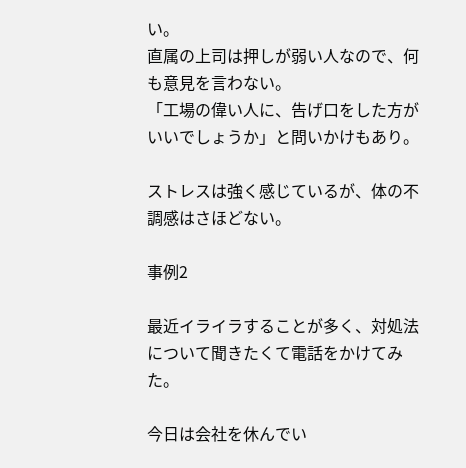い。
直属の上司は押しが弱い人なので、何も意見を言わない。
「工場の偉い人に、告げ口をした方がいいでしょうか」と問いかけもあり。

ストレスは強く感じているが、体の不調感はさほどない。

事例2

最近イライラすることが多く、対処法について聞きたくて電話をかけてみた。

今日は会社を休んでい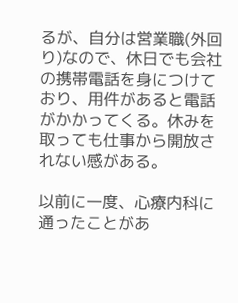るが、自分は営業職(外回り)なので、休日でも会社の携帯電話を身につけており、用件があると電話がかかってくる。休みを取っても仕事から開放されない感がある。

以前に一度、心療内科に通ったことがあ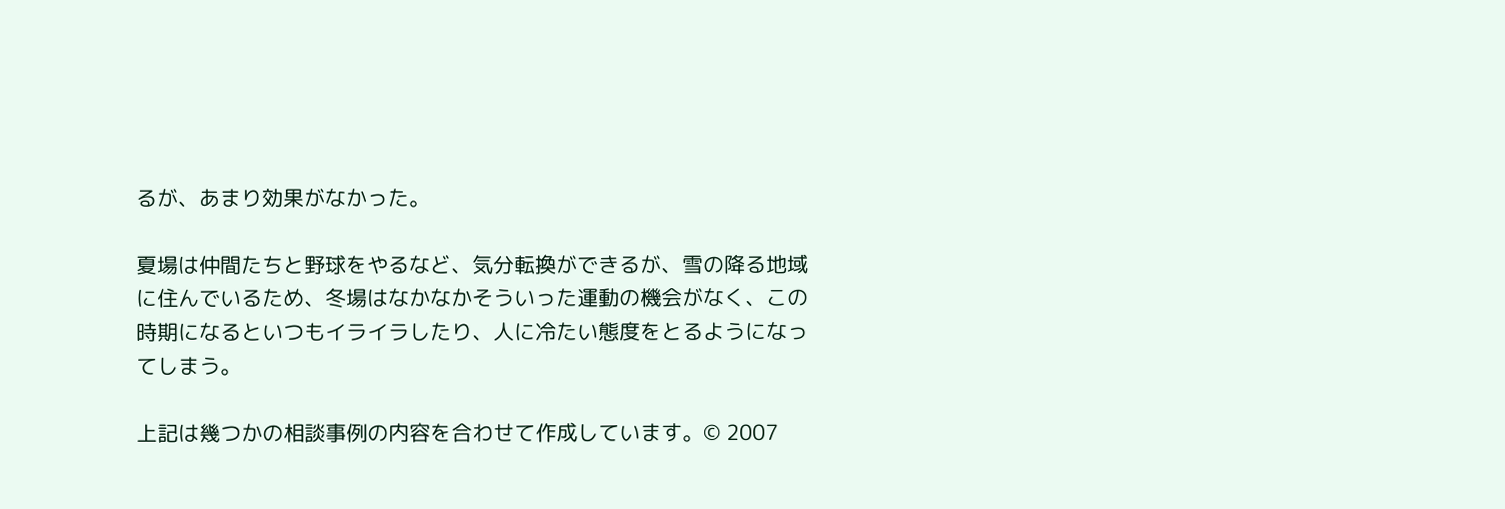るが、あまり効果がなかった。

夏場は仲間たちと野球をやるなど、気分転換ができるが、雪の降る地域に住んでいるため、冬場はなかなかそういった運動の機会がなく、この時期になるといつもイライラしたり、人に冷たい態度をとるようになってしまう。

上記は幾つかの相談事例の内容を合わせて作成しています。© 2007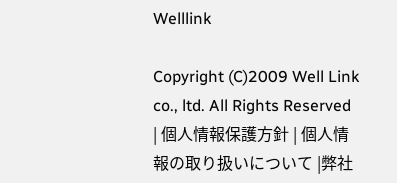Welllink

Copyright (C)2009 Well Link co., ltd. All Rights Reserved
| 個人情報保護方針 | 個人情報の取り扱いについて |弊社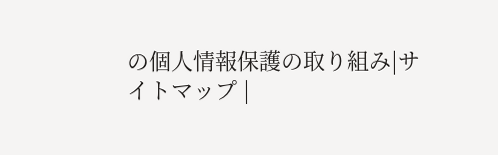の個人情報保護の取り組み|サイトマップ |